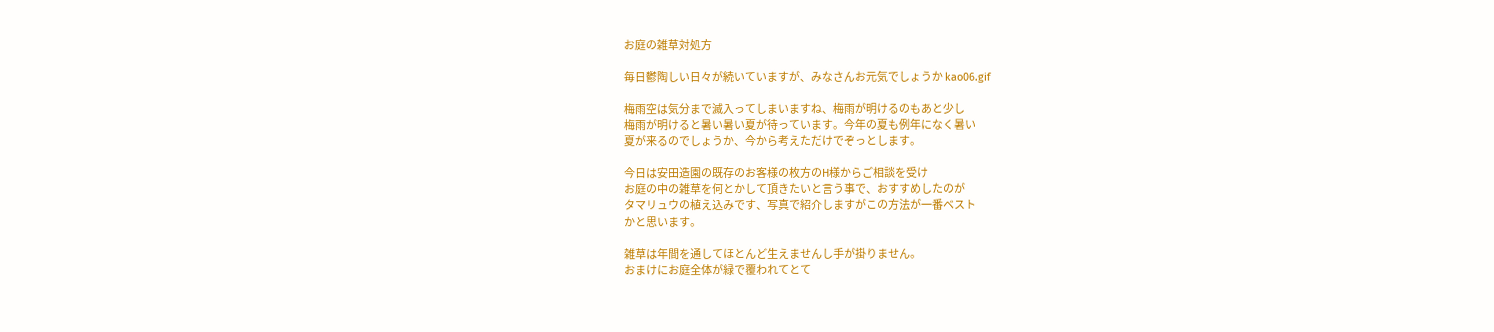お庭の雑草対処方

毎日鬱陶しい日々が続いていますが、みなさんお元気でしょうか kao06.gif

梅雨空は気分まで滅入ってしまいますね、梅雨が明けるのもあと少し
梅雨が明けると暑い暑い夏が待っています。今年の夏も例年になく暑い
夏が来るのでしょうか、今から考えただけでぞっとします。

今日は安田造園の既存のお客様の枚方のH様からご相談を受け
お庭の中の雑草を何とかして頂きたいと言う事で、おすすめしたのが
タマリュウの植え込みです、写真で紹介しますがこの方法が一番ベスト
かと思います。

雑草は年間を通してほとんど生えませんし手が掛りません。
おまけにお庭全体が緑で覆われてとて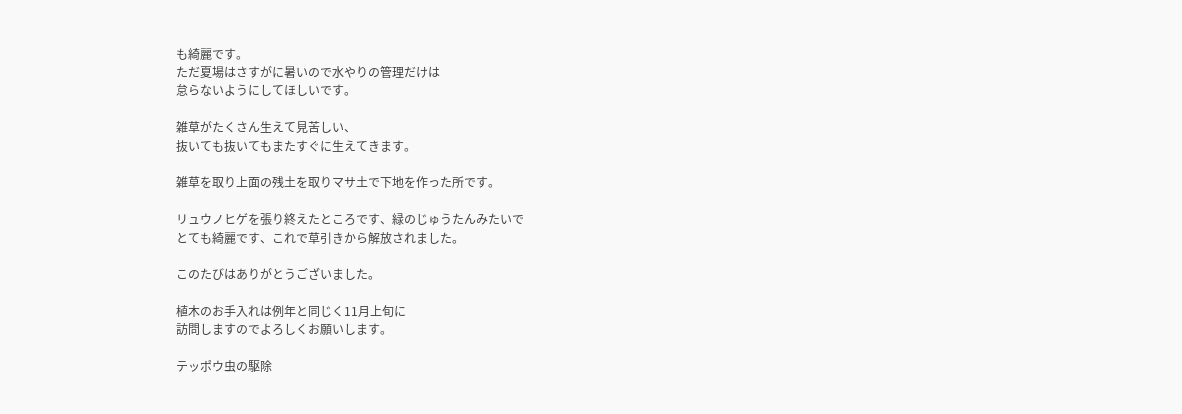も綺麗です。
ただ夏場はさすがに暑いので水やりの管理だけは
怠らないようにしてほしいです。

雑草がたくさん生えて見苦しい、
抜いても抜いてもまたすぐに生えてきます。

雑草を取り上面の残土を取りマサ土で下地を作った所です。

リュウノヒゲを張り終えたところです、緑のじゅうたんみたいで
とても綺麗です、これで草引きから解放されました。

このたびはありがとうございました。

植木のお手入れは例年と同じく11月上旬に
訪問しますのでよろしくお願いします。

テッポウ虫の駆除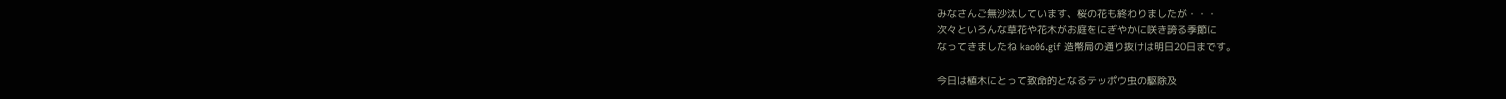みなさんご無沙汰しています、桜の花も終わりましたが・・・
次々といろんな草花や花木がお庭をにぎやかに咲き誇る季節に
なってきましたね kao06.gif 造幣局の通り抜けは明日20日まです。

今日は植木にとって致命的となるテッポウ虫の駆除及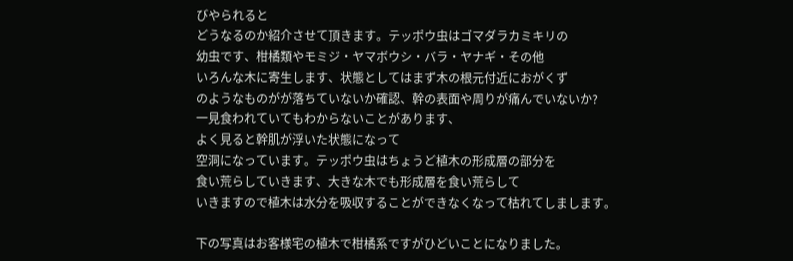びやられると
どうなるのか紹介させて頂きます。テッポウ虫はゴマダラカミキリの
幼虫です、柑橘類やモミジ・ヤマボウシ・バラ・ヤナギ・その他
いろんな木に寄生します、状態としてはまず木の根元付近におがくず
のようなものがが落ちていないか確認、幹の表面や周りが痛んでいないか?
一見食われていてもわからないことがあります、
よく見ると幹肌が浮いた状態になって
空洞になっています。テッポウ虫はちょうど植木の形成層の部分を
食い荒らしていきます、大きな木でも形成層を食い荒らして
いきますので植木は水分を吸収することができなくなって枯れてしまします。

下の写真はお客様宅の植木で柑橘系ですがひどいことになりました。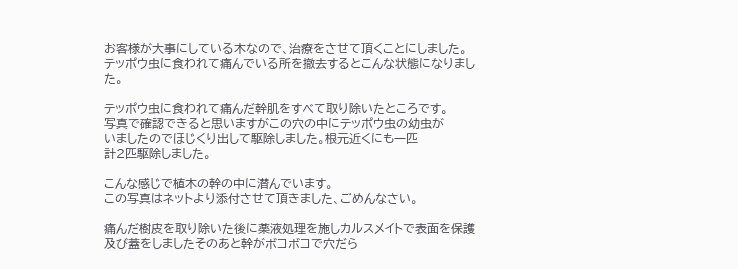お客様が大事にしている木なので、治療をさせて頂くことにしました。
テッポウ虫に食われて痛んでいる所を撤去するとこんな状態になりました。

テッポウ虫に食われて痛んだ幹肌をすべて取り除いたところです。
写真で確認できると思いますがこの穴の中にテッポウ虫の幼虫が
いましたのでほじくり出して駆除しました。根元近くにも一匹
計2匹駆除しました。

こんな感じで植木の幹の中に潜んでいます。
この写真はネットより添付させて頂きました、ごめんなさい。

痛んだ樹皮を取り除いた後に薬液処理を施しカルスメイトで表面を保護
及び蓋をしましたそのあと幹がボコボコで穴だら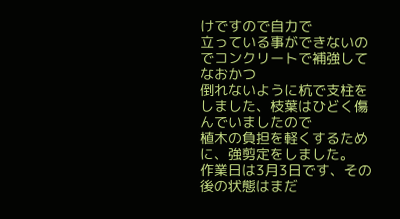けですので自力で
立っている事ができないのでコンクリートで補強してなおかつ
倒れないように杭で支柱をしました、枝葉はひどく傷んでいましたので
植木の負担を軽くするために、強剪定をしました。
作業日は3月3日です、その後の状態はまだ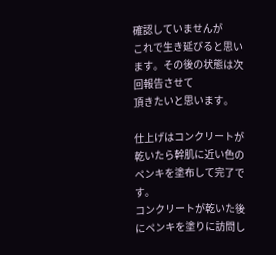確認していませんが
これで生き延びると思います。その後の状態は次回報告させて
頂きたいと思います。

仕上げはコンクリートが乾いたら幹肌に近い色のペンキを塗布して完了です。
コンクリートが乾いた後にペンキを塗りに訪問し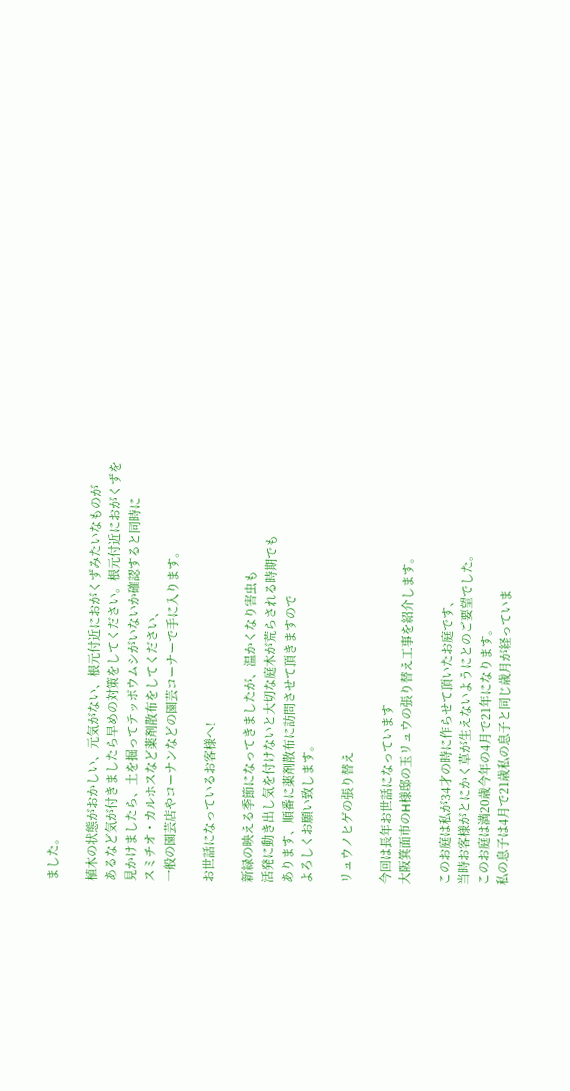ました。

植木の状態がおかしい、元気がない、根元付近におがくずみたいなものが
あるなど気が付きましたら早めの対策をしてください。根元付近におがくずを
見かけましたら、土を掘ってテッポウムシがいないか確認すると同時に
スミチオ・カルホスなど薬剤散布をしてください、
一般の園芸店やコーナンなどの園芸コーナーで手に入ります。

お世話になっているお客様へ!

新緑の映える季節になってきましたが、温かくなり害虫も
活発に動き出し気を付けないと大切な庭木が荒らされる時期でも
あります、順番に薬剤散布に訪問させて頂きますので
よろしくお願い致します。

リュウノヒゲの張り替え

今回は長年お世話になっています
大阪箕面市のH様邸の玉リュウの張り替え工事を紹介します。

このお庭は私が34才の時に作らせて頂いたお庭です、
当時お客様がとにかく草が生えないようにとのご要望でした。
このお庭は満20歳今年の4月で21年になります。
私の息子は4月で21歳私の息子と同じ歳月が経っていま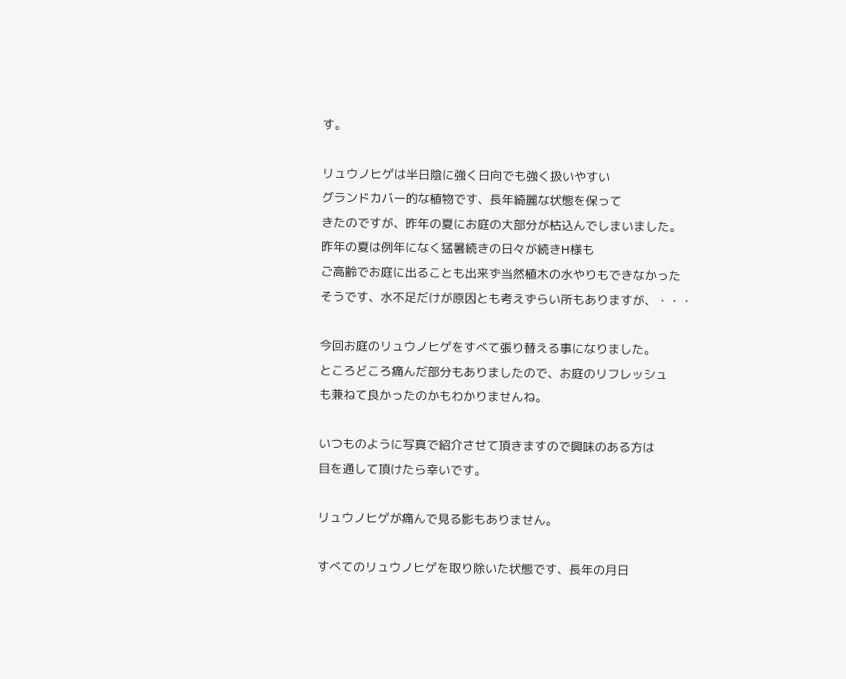す。

リュウノヒゲは半日陰に強く日向でも強く扱いやすい
グランドカバー的な植物です、長年綺麗な状態を保って
きたのですが、昨年の夏にお庭の大部分が枯込んでしまいました。
昨年の夏は例年になく猛暑続きの日々が続きH様も
ご高齢でお庭に出ることも出来ず当然植木の水やりもできなかった
そうです、水不足だけが原因とも考えずらい所もありますが、・・・

今回お庭のリュウノヒゲをすべて張り替える事になりました。
ところどころ痛んだ部分もありましたので、お庭のリフレッシュ
も兼ねて良かったのかもわかりませんね。

いつものように写真で紹介させて頂きますので興味のある方は
目を通して頂けたら幸いです。

リュウノヒゲが痛んで見る影もありません。

すべてのリュウノヒゲを取り除いた状態です、長年の月日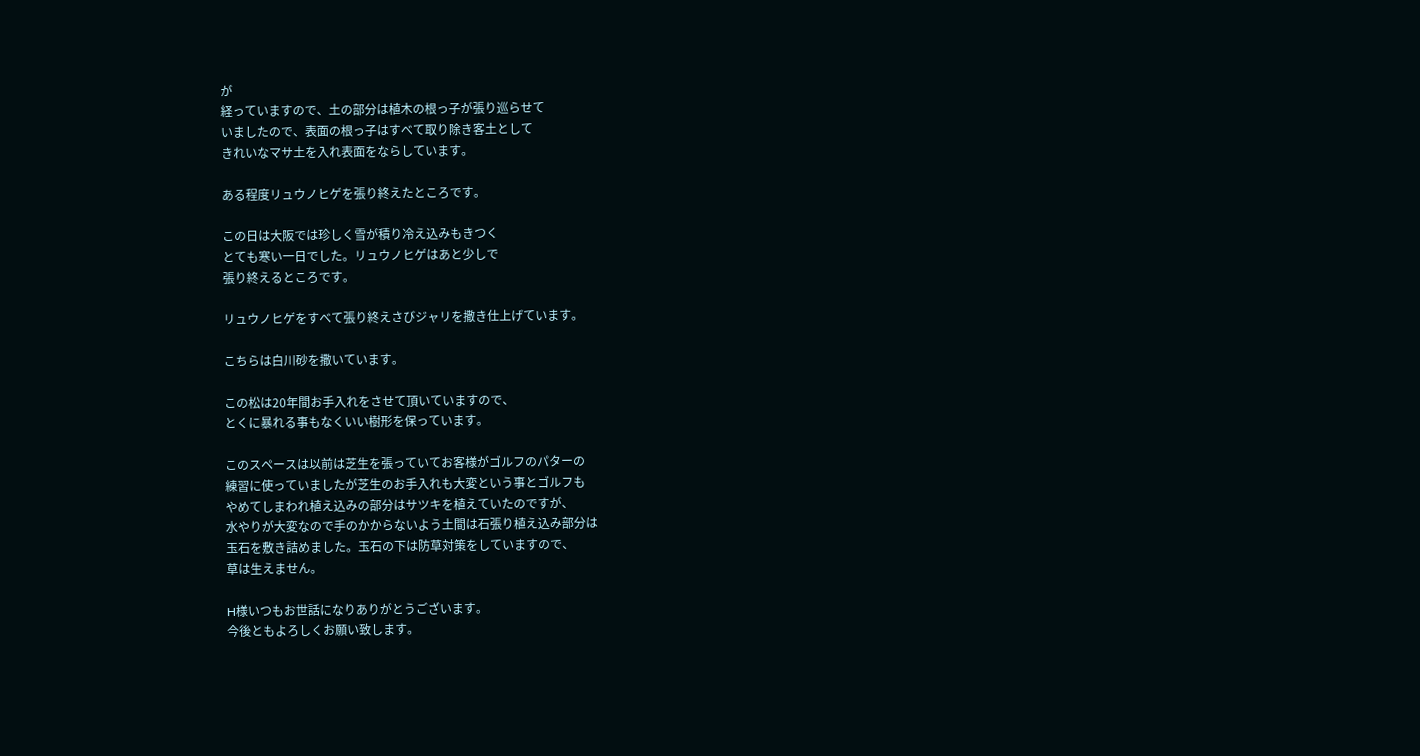が
経っていますので、土の部分は植木の根っ子が張り巡らせて
いましたので、表面の根っ子はすべて取り除き客土として
きれいなマサ土を入れ表面をならしています。

ある程度リュウノヒゲを張り終えたところです。

この日は大阪では珍しく雪が積り冷え込みもきつく
とても寒い一日でした。リュウノヒゲはあと少しで
張り終えるところです。

リュウノヒゲをすべて張り終えさびジャリを撒き仕上げています。

こちらは白川砂を撒いています。

この松は20年間お手入れをさせて頂いていますので、
とくに暴れる事もなくいい樹形を保っています。

このスペースは以前は芝生を張っていてお客様がゴルフのパターの
練習に使っていましたが芝生のお手入れも大変という事とゴルフも
やめてしまわれ植え込みの部分はサツキを植えていたのですが、
水やりが大変なので手のかからないよう土間は石張り植え込み部分は
玉石を敷き詰めました。玉石の下は防草対策をしていますので、
草は生えません。

H様いつもお世話になりありがとうございます。
今後ともよろしくお願い致します。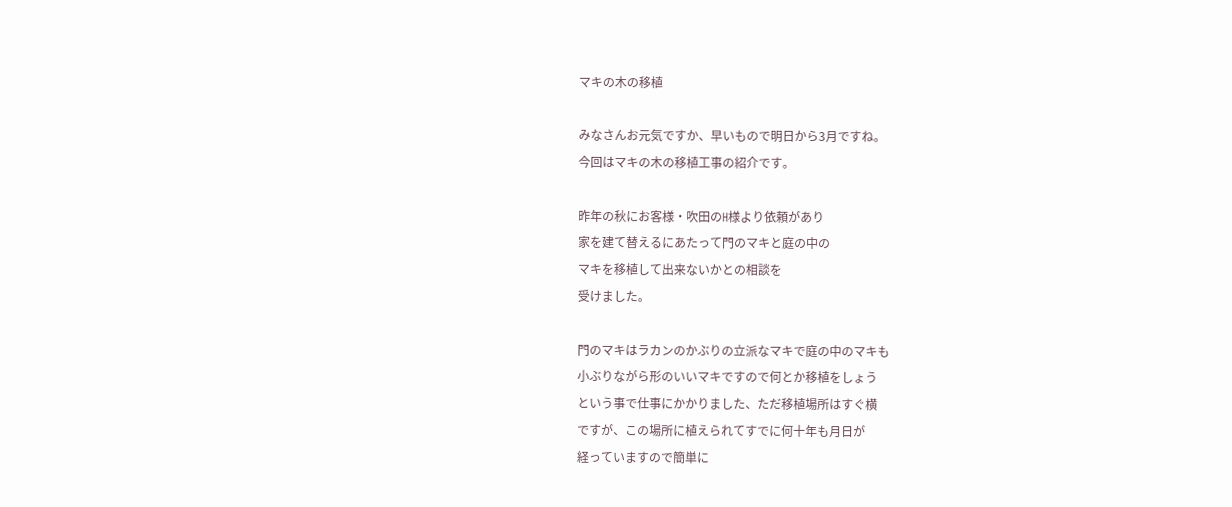マキの木の移植

みなさんお元気ですか、早いもので明日から3月ですね。
今回はマキの木の移植工事の紹介です。

昨年の秋にお客様・吹田のH様より依頼があり
家を建て替えるにあたって門のマキと庭の中の
マキを移植して出来ないかとの相談を
受けました。

門のマキはラカンのかぶりの立派なマキで庭の中のマキも
小ぶりながら形のいいマキですので何とか移植をしょう
という事で仕事にかかりました、ただ移植場所はすぐ横
ですが、この場所に植えられてすでに何十年も月日が
経っていますので簡単に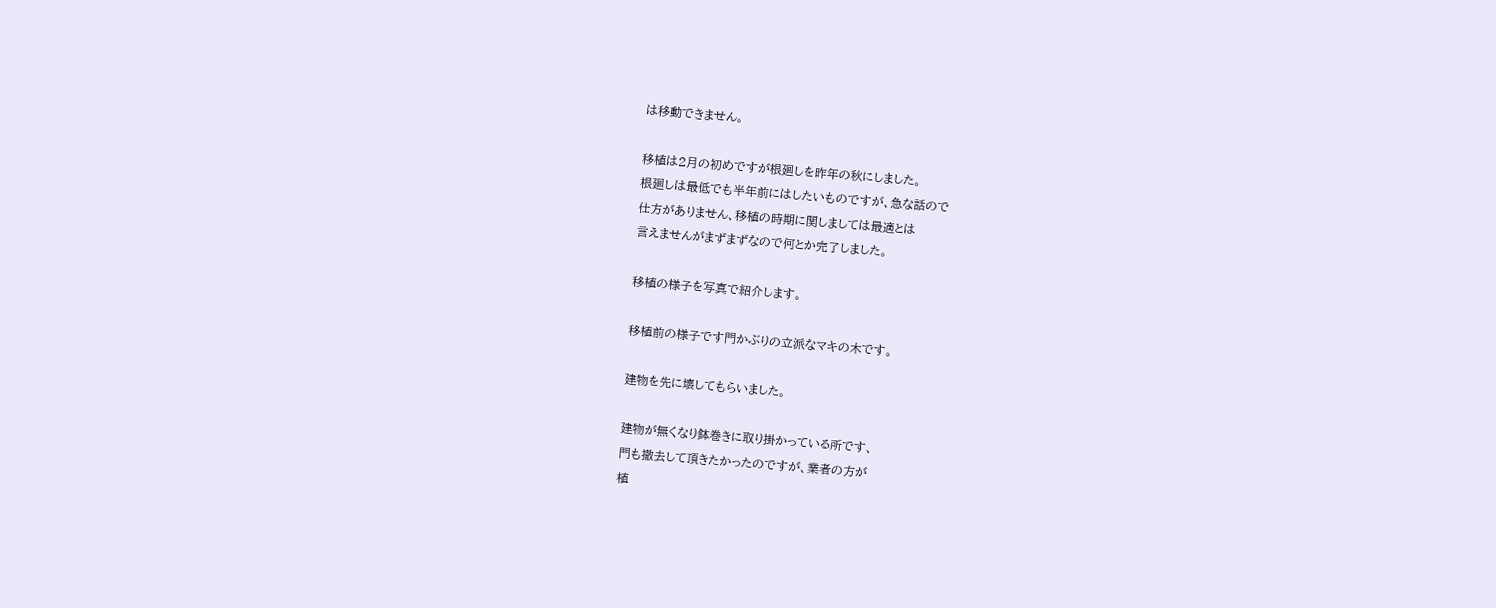は移動できません。

移植は2月の初めですが根廻しを昨年の秋にしました。
根廻しは最低でも半年前にはしたいものですが、急な話ので
仕方がありません、移植の時期に関しましては最適とは
言えませんがまずまずなので何とか完了しました。

移植の様子を写真で紹介します。

移植前の様子です門かぶりの立派なマキの木です。

建物を先に壊してもらいました。

建物が無くなり鉢巻きに取り掛かっている所です、
門も撤去して頂きたかったのですが、業者の方が
植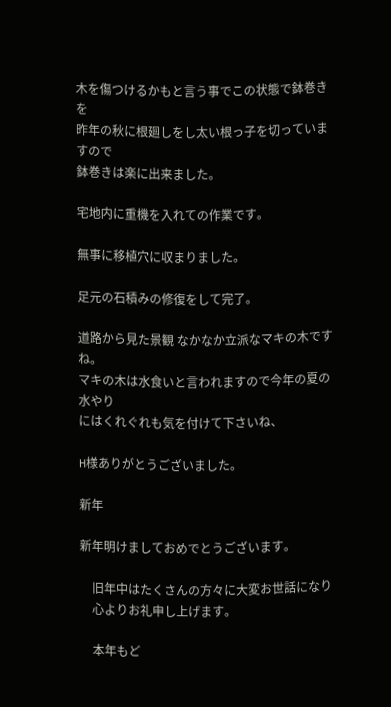木を傷つけるかもと言う事でこの状態で鉢巻きを
昨年の秋に根廻しをし太い根っ子を切っていますので
鉢巻きは楽に出来ました。

宅地内に重機を入れての作業です。

無事に移植穴に収まりました。

足元の石積みの修復をして完了。

道路から見た景観 なかなか立派なマキの木ですね。
マキの木は水食いと言われますので今年の夏の水やり
にはくれぐれも気を付けて下さいね、

H様ありがとうございました。

新年

新年明けましておめでとうございます。

    旧年中はたくさんの方々に大変お世話になり
    心よりお礼申し上げます。

    本年もど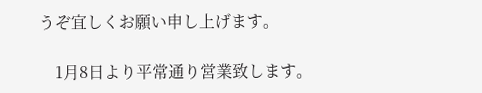うぞ宜しくお願い申し上げます。

    1月8日より平常通り営業致します。